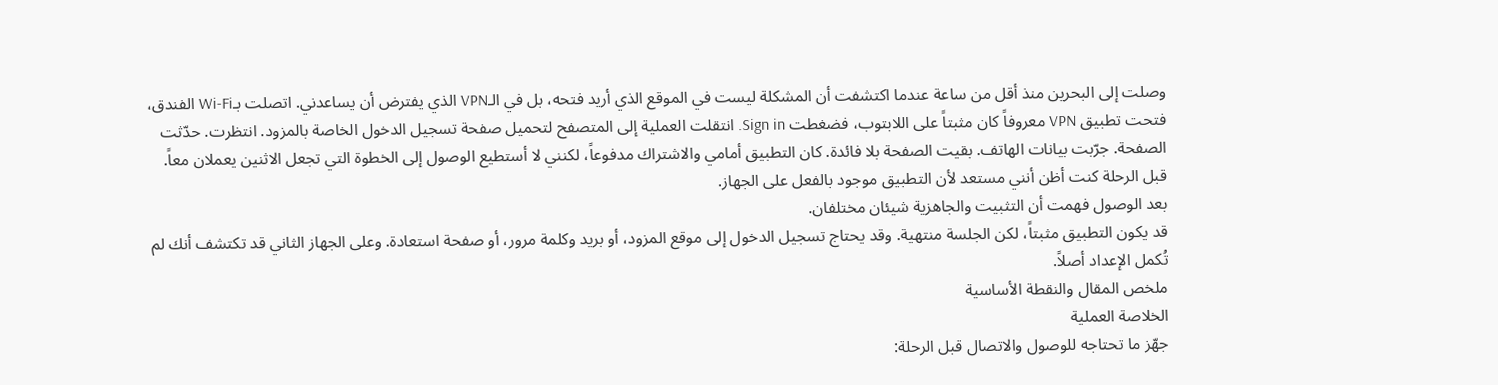وصلت إلى البحرين منذ أقل من ساعة عندما اكتشفت أن المشكلة ليست في الموقع الذي أريد فتحه، بل في الـVPN الذي يفترض أن يساعدني. اتصلت بـWi-Fi الفندق، فتحت تطبيق VPN معروفاً كان مثبتاً على اللابتوب، فضغطت Sign in. انتقلت العملية إلى المتصفح لتحميل صفحة تسجيل الدخول الخاصة بالمزود. انتظرت. حدّثت الصفحة. جرّبت بيانات الهاتف. بقيت الصفحة بلا فائدة. كان التطبيق أمامي والاشتراك مدفوعاً، لكنني لا أستطيع الوصول إلى الخطوة التي تجعل الاثنين يعملان معاً.
قبل الرحلة كنت أظن أنني مستعد لأن التطبيق موجود بالفعل على الجهاز.
بعد الوصول فهمت أن التثبيت والجاهزية شيئان مختلفان.
قد يكون التطبيق مثبتاً، لكن الجلسة منتهية. وقد يحتاج تسجيل الدخول إلى موقع المزود، أو بريد وكلمة مرور، أو صفحة استعادة. وعلى الجهاز الثاني قد تكتشف أنك لم تُكمل الإعداد أصلاً.
ملخص المقال والنقطة الأساسية
الخلاصة العملية
جهّز ما تحتاجه للوصول والاتصال قبل الرحلة: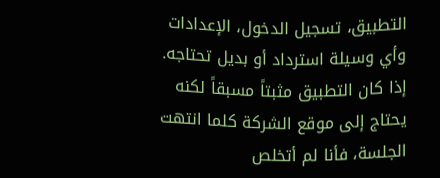التطبيق، تسجيل الدخول، الإعدادات وأي وسيلة استرداد أو بديل تحتاجه. إذا كان التطبيق مثبتاً مسبقاً لكنه يحتاج إلى موقع الشركة كلما انتهت الجلسة، فأنا لم أتخلص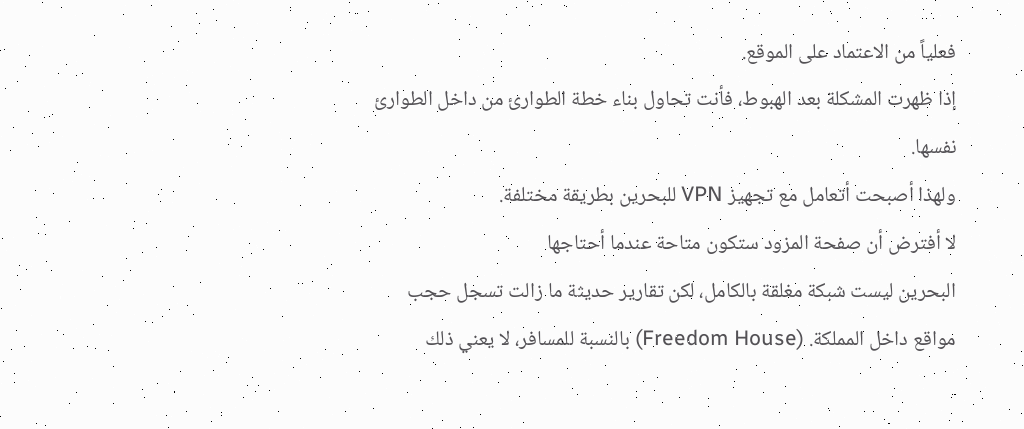فعلياً من الاعتماد على الموقع.
إذا ظهرت المشكلة بعد الهبوط، فأنت تحاول بناء خطة الطوارئ من داخل الطوارئ نفسها.
ولهذا أصبحت أتعامل مع تجهيز VPN للبحرين بطريقة مختلفة.
لا أفترض أن صفحة المزود ستكون متاحة عندما أحتاجها
البحرين ليست شبكة مغلقة بالكامل، لكن تقارير حديثة ما زالت تسجل حجب مواقع داخل المملكة. (Freedom House) بالنسبة للمسافر، لا يعني ذلك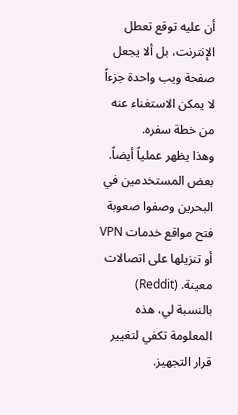أن عليه توقع تعطل الإنترنت، بل ألا يجعل صفحة ويب واحدة جزءاً لا يمكن الاستغناء عنه من خطة سفره.
وهذا يظهر عملياً أيضاً. بعض المستخدمين في البحرين وصفوا صعوبة فتح مواقع خدمات VPN أو تنزيلها على اتصالات معينة. (Reddit)
بالنسبة لي، هذه المعلومة تكفي لتغيير قرار التجهيز.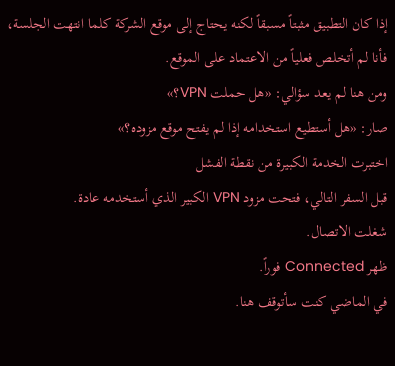إذا كان التطبيق مثبتاً مسبقاً لكنه يحتاج إلى موقع الشركة كلما انتهت الجلسة، فأنا لم أتخلص فعلياً من الاعتماد على الموقع.
ومن هنا لم يعد سؤالي: «هل حملت VPN؟»
صار: «هل أستطيع استخدامه إذا لم يفتح موقع مزوده؟»
اختبرت الخدمة الكبيرة من نقطة الفشل
قبل السفر التالي، فتحت مزود VPN الكبير الذي أستخدمه عادة.
شغلت الاتصال.
ظهر Connected فوراً.
في الماضي كنت سأتوقف هنا.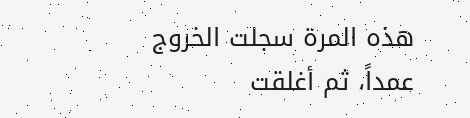هذه المرة سجلت الخروج عمداً، ثم أغلقت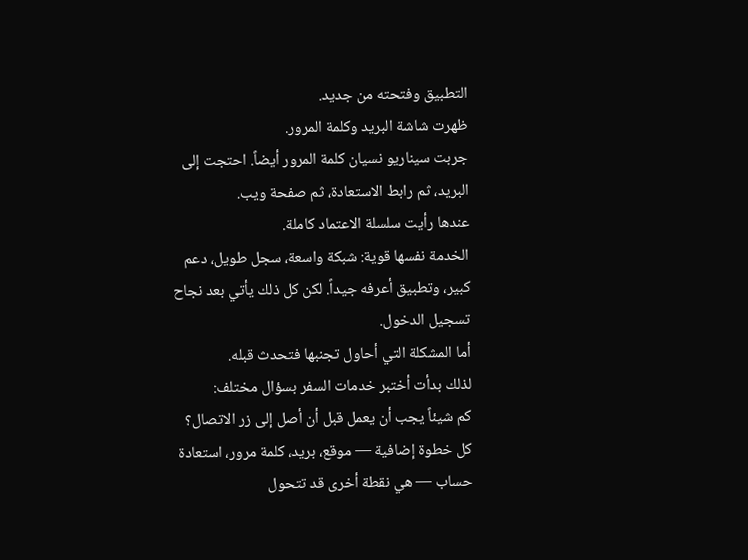التطبيق وفتحته من جديد.
ظهرت شاشة البريد وكلمة المرور.
جربت سيناريو نسيان كلمة المرور أيضاً. احتجت إلى البريد، ثم رابط الاستعادة، ثم صفحة ويب.
عندها رأيت سلسلة الاعتماد كاملة.
الخدمة نفسها قوية: شبكة واسعة، سجل طويل، دعم كبير، وتطبيق أعرفه جيداً. لكن كل ذلك يأتي بعد نجاح تسجيل الدخول.
أما المشكلة التي أحاول تجنبها فتحدث قبله.
لذلك بدأت أختبر خدمات السفر بسؤال مختلف:
كم شيئاً يجب أن يعمل قبل أن أصل إلى زر الاتصال؟
كل خطوة إضافية — موقع، بريد، كلمة مرور، استعادة حساب — هي نقطة أخرى قد تتحول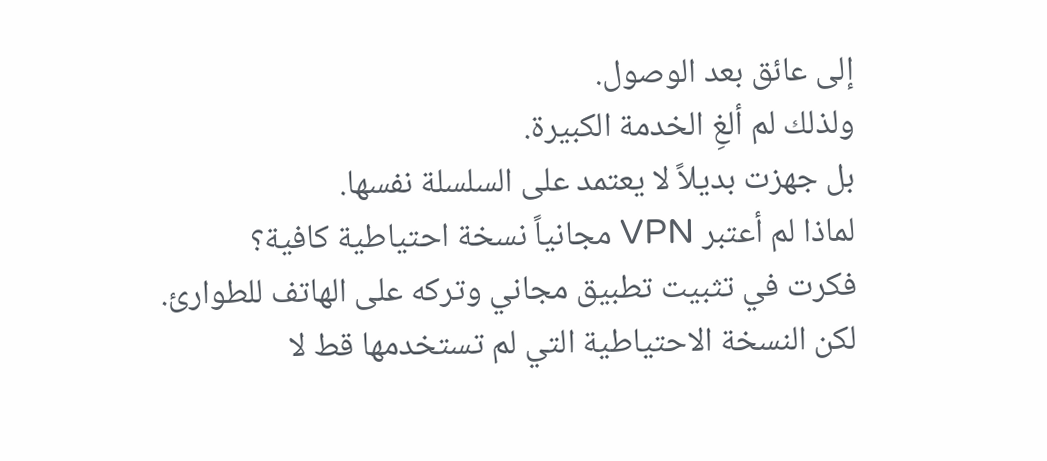إلى عائق بعد الوصول.
ولذلك لم ألغِ الخدمة الكبيرة.
بل جهزت بديلاً لا يعتمد على السلسلة نفسها.
لماذا لم أعتبر VPN مجانياً نسخة احتياطية كافية؟
فكرت في تثبيت تطبيق مجاني وتركه على الهاتف للطوارئ.
لكن النسخة الاحتياطية التي لم تستخدمها قط لا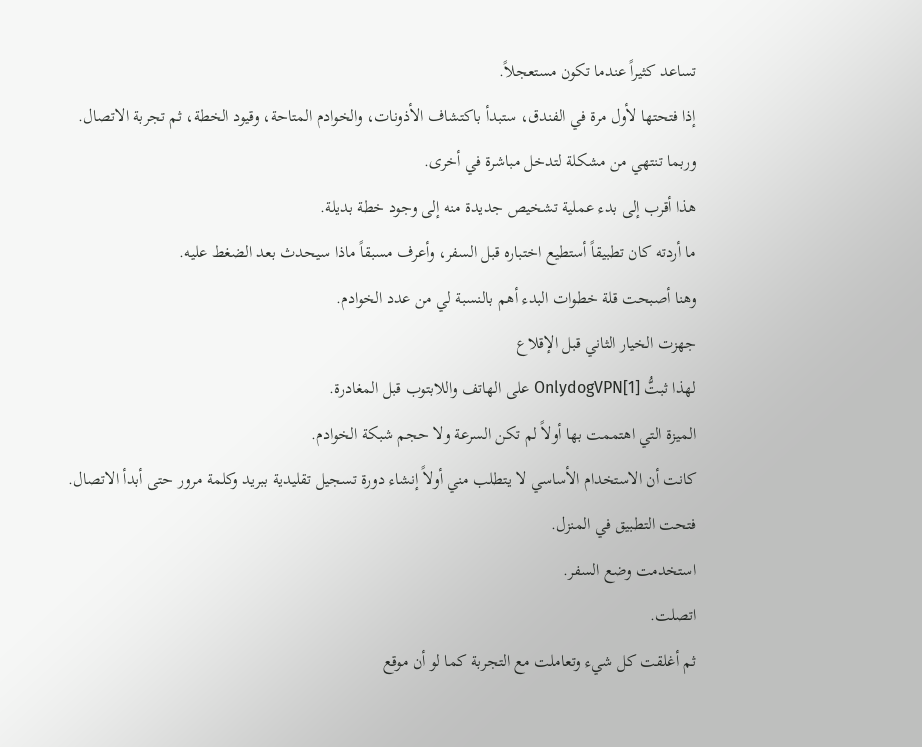تساعد كثيراً عندما تكون مستعجلاً.
إذا فتحتها لأول مرة في الفندق، ستبدأ باكتشاف الأذونات، والخوادم المتاحة، وقيود الخطة، ثم تجربة الاتصال. وربما تنتهي من مشكلة لتدخل مباشرة في أخرى.
هذا أقرب إلى بدء عملية تشخيص جديدة منه إلى وجود خطة بديلة.
ما أردته كان تطبيقاً أستطيع اختباره قبل السفر، وأعرف مسبقاً ماذا سيحدث بعد الضغط عليه.
وهنا أصبحت قلة خطوات البدء أهم بالنسبة لي من عدد الخوادم.
جهزت الخيار الثاني قبل الإقلاع
لهذا ثبتُّ OnlydogVPN[1] على الهاتف واللابتوب قبل المغادرة.
الميزة التي اهتممت بها أولاً لم تكن السرعة ولا حجم شبكة الخوادم.
كانت أن الاستخدام الأساسي لا يتطلب مني أولاً إنشاء دورة تسجيل تقليدية ببريد وكلمة مرور حتى أبدأ الاتصال.
فتحت التطبيق في المنزل.
استخدمت وضع السفر.
اتصلت.
ثم أغلقت كل شيء وتعاملت مع التجربة كما لو أن موقع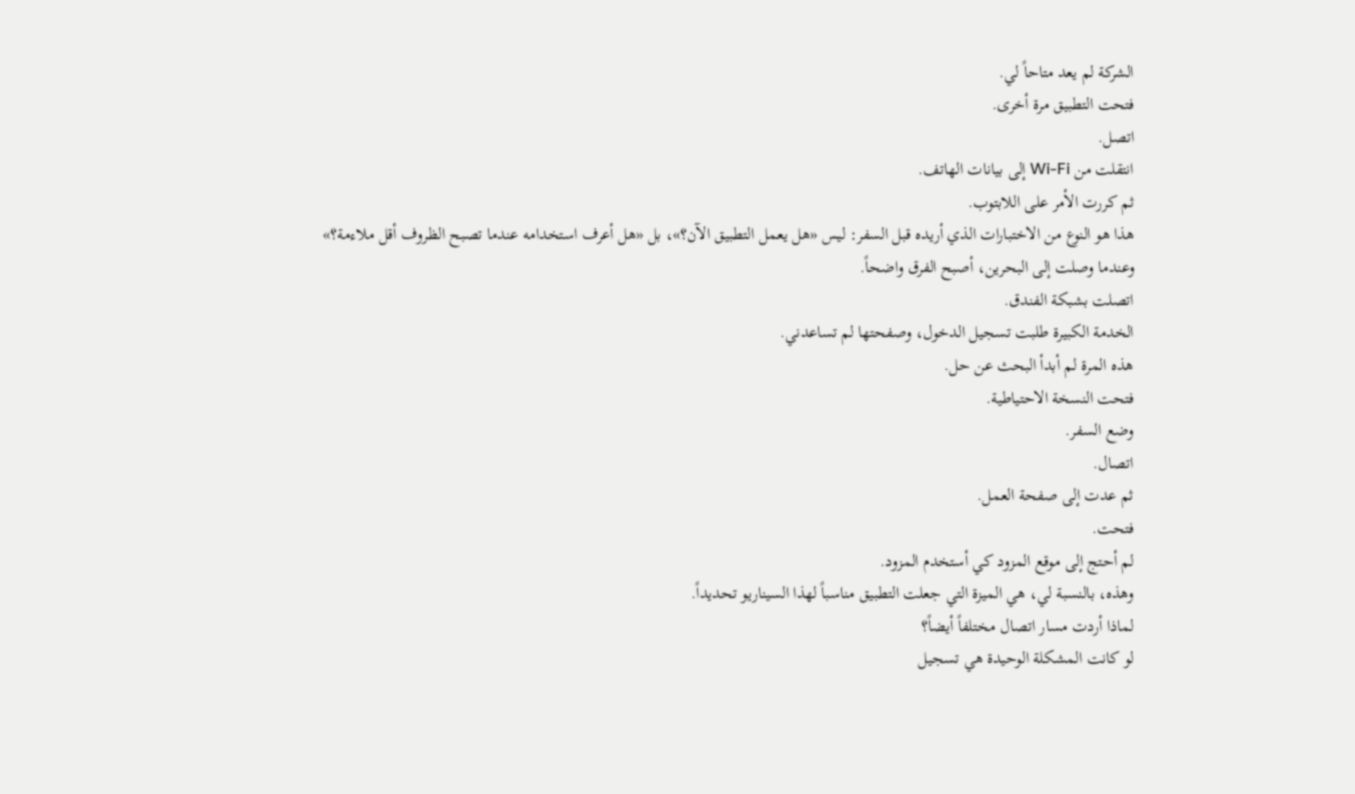الشركة لم يعد متاحاً لي.
فتحت التطبيق مرة أخرى.
اتصل.
انتقلت من Wi-Fi إلى بيانات الهاتف.
ثم كررت الأمر على اللابتوب.
هذا هو النوع من الاختبارات الذي أريده قبل السفر: ليس «هل يعمل التطبيق الآن؟»، بل «هل أعرف استخدامه عندما تصبح الظروف أقل ملاءمة؟»
وعندما وصلت إلى البحرين، أصبح الفرق واضحاً.
اتصلت بشبكة الفندق.
الخدمة الكبيرة طلبت تسجيل الدخول، وصفحتها لم تساعدني.
هذه المرة لم أبدأ البحث عن حل.
فتحت النسخة الاحتياطية.
وضع السفر.
اتصال.
ثم عدت إلى صفحة العمل.
فتحت.
لم أحتج إلى موقع المزود كي أستخدم المزود.
وهذه، بالنسبة لي، هي الميزة التي جعلت التطبيق مناسباً لهذا السيناريو تحديداً.
لماذا أردت مسار اتصال مختلفاً أيضاً؟
لو كانت المشكلة الوحيدة هي تسجيل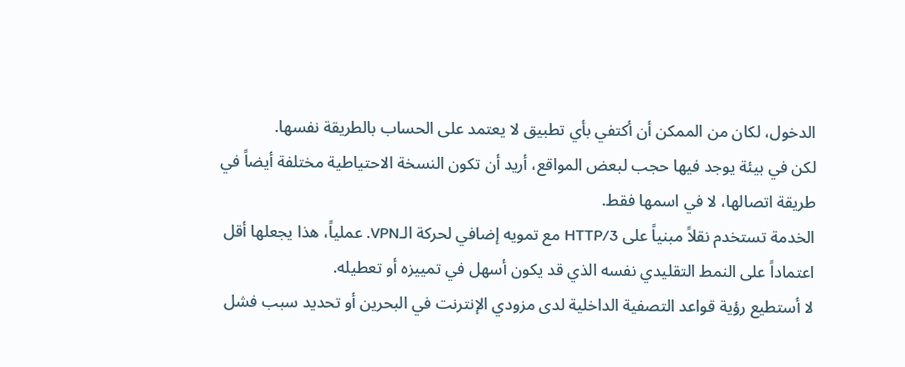الدخول، لكان من الممكن أن أكتفي بأي تطبيق لا يعتمد على الحساب بالطريقة نفسها.
لكن في بيئة يوجد فيها حجب لبعض المواقع، أريد أن تكون النسخة الاحتياطية مختلفة أيضاً في طريقة اتصالها، لا في اسمها فقط.
الخدمة تستخدم نقلاً مبنياً على HTTP/3 مع تمويه إضافي لحركة الـVPN. عملياً، هذا يجعلها أقل اعتماداً على النمط التقليدي نفسه الذي قد يكون أسهل في تمييزه أو تعطيله.
لا أستطيع رؤية قواعد التصفية الداخلية لدى مزودي الإنترنت في البحرين أو تحديد سبب فشل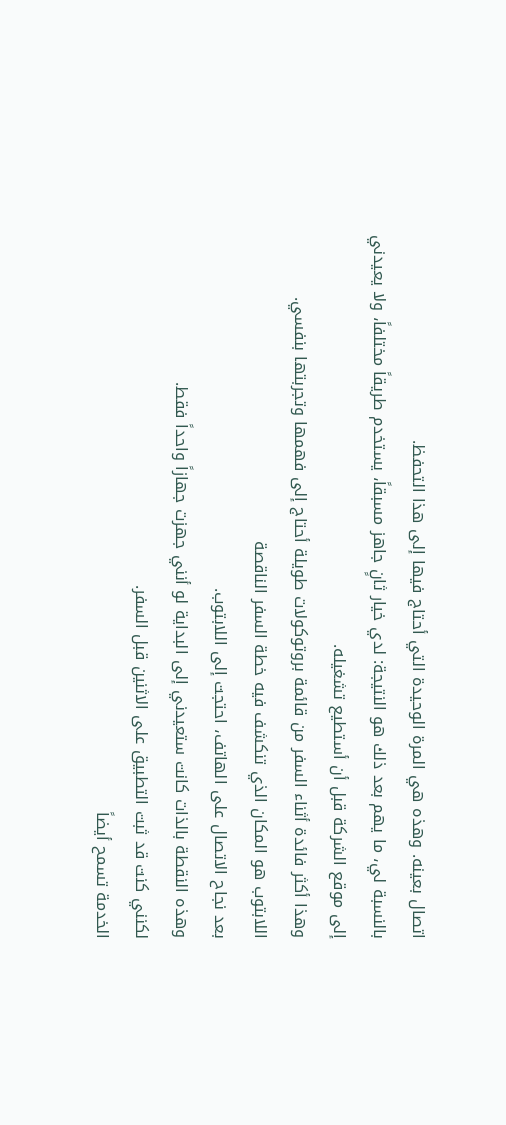اتصال بعينه. وهذه هي المرة الوحيدة التي أحتاج فيها إلى هذا التحفظ.
بالنسبة لي، ما يهم بعد ذلك هو النتيجة: لدي خيار ثانٍ جاهز مسبقاً، يستخدم طريقاً مختلفاً، ولا يعيدني إلى موقع الشركة قبل أن أستطيع تشغيله.
وهذا أكثر فائدة أثناء السفر من قائمة بروتوكولات طويلة أحتاج إلى فهمها وتجربتها بنفسي.
اللابتوب هو المكان الذي تنكشف فيه خطة السفر الناقصة
بعد نجاح الاتصال على الهاتف، احتجت إلى اللابتوب.
وهذه النقطة بالذات كانت ستعيدني إلى البداية لو أنني جهزت جهازاً واحداً فقط.
لكنني كنت قد ثبت التطبيق على الاثنين قبل السفر.
الخدمة تسمح أيضاً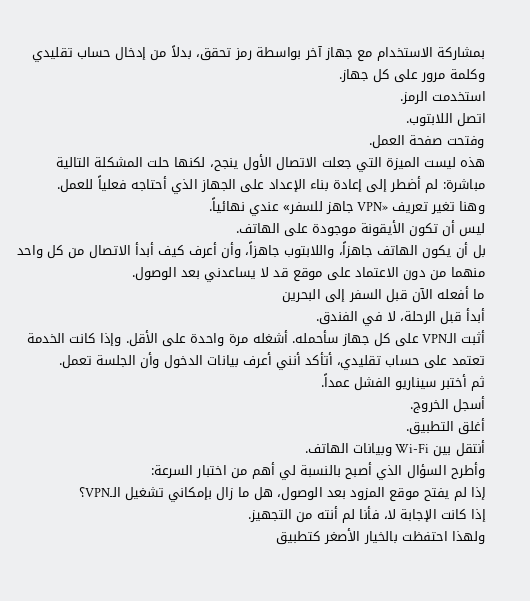بمشاركة الاستخدام مع جهاز آخر بواسطة رمز تحقق، بدلاً من إدخال حساب تقليدي وكلمة مرور على كل جهاز.
استخدمت الرمز.
اتصل اللابتوب.
وفتحت صفحة العمل.
هذه ليست الميزة التي جعلت الاتصال الأول ينجح، لكنها حلت المشكلة التالية مباشرة: لم أضطر إلى إعادة بناء الإعداد على الجهاز الذي أحتاجه فعلياً للعمل.
وهنا تغير تعريف «VPN جاهز للسفر» عندي نهائياً.
ليس أن تكون الأيقونة موجودة على الهاتف.
بل أن يكون الهاتف جاهزاً، واللابتوب جاهزاً، وأن أعرف كيف أبدأ الاتصال من كل واحد منهما من دون الاعتماد على موقع قد لا يساعدني بعد الوصول.
ما أفعله الآن قبل السفر إلى البحرين
أبدأ قبل الرحلة، لا في الفندق.
أثبت الـVPN على كل جهاز سأحمله. أشغله مرة واحدة على الأقل. وإذا كانت الخدمة تعتمد على حساب تقليدي، أتأكد أنني أعرف بيانات الدخول وأن الجلسة تعمل.
ثم أختبر سيناريو الفشل عمداً.
أسجل الخروج.
أغلق التطبيق.
أنتقل بين Wi-Fi وبيانات الهاتف.
وأطرح السؤال الذي أصبح بالنسبة لي أهم من اختبار السرعة:
إذا لم يفتح موقع المزود بعد الوصول، هل ما زال بإمكاني تشغيل الـVPN؟
إذا كانت الإجابة لا، فأنا لم أنته من التجهيز.
ولهذا احتفظت بالخيار الأصغر كتطبيق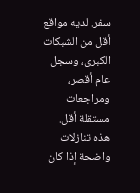سفر. لديه مواقع أقل من الشبكات الكبرى، وسجل عام أقصر، ومراجعات مستقلة أقل. هذه تنازلات واضحة إذا كان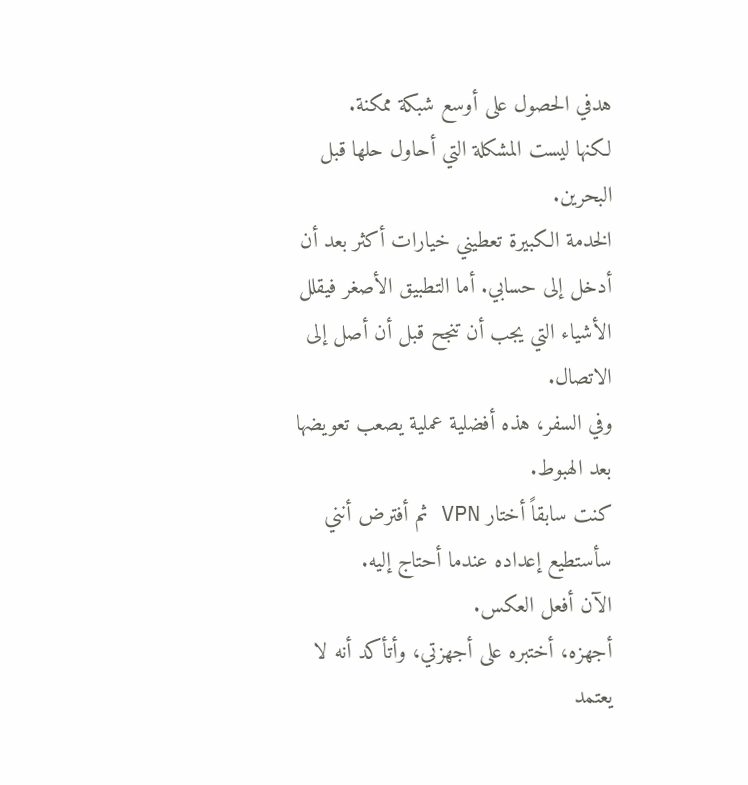هدفي الحصول على أوسع شبكة ممكنة.
لكنها ليست المشكلة التي أحاول حلها قبل البحرين.
الخدمة الكبيرة تعطيني خيارات أكثر بعد أن أدخل إلى حسابي. أما التطبيق الأصغر فيقلل الأشياء التي يجب أن تنجح قبل أن أصل إلى الاتصال.
وفي السفر، هذه أفضلية عملية يصعب تعويضها بعد الهبوط.
كنت سابقاً أختار VPN ثم أفترض أنني سأستطيع إعداده عندما أحتاج إليه.
الآن أفعل العكس.
أجهزه، أختبره على أجهزتي، وأتأكد أنه لا يعتمد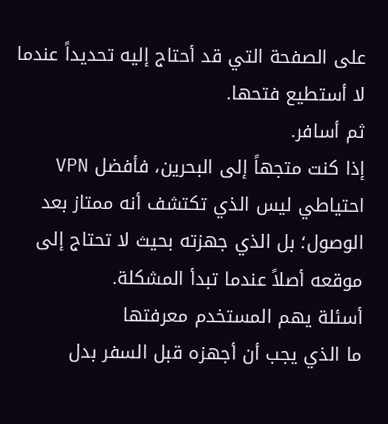على الصفحة التي قد أحتاج إليه تحديداً عندما لا أستطيع فتحها.
ثم أسافر.
إذا كنت متجهاً إلى البحرين، فأفضل VPN احتياطي ليس الذي تكتشف أنه ممتاز بعد الوصول؛ بل الذي جهزته بحيث لا تحتاج إلى موقعه أصلاً عندما تبدأ المشكلة.
أسئلة يهم المستخدم معرفتها
ما الذي يجب أن أجهزه قبل السفر بدل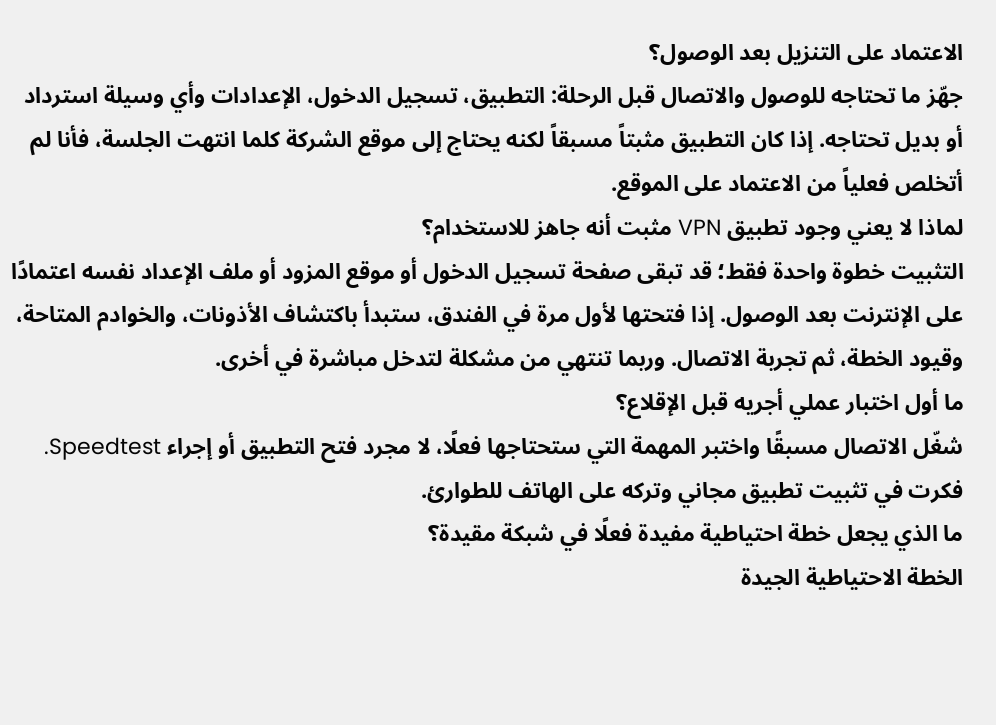الاعتماد على التنزيل بعد الوصول؟
جهّز ما تحتاجه للوصول والاتصال قبل الرحلة: التطبيق، تسجيل الدخول، الإعدادات وأي وسيلة استرداد أو بديل تحتاجه. إذا كان التطبيق مثبتاً مسبقاً لكنه يحتاج إلى موقع الشركة كلما انتهت الجلسة، فأنا لم أتخلص فعلياً من الاعتماد على الموقع.
لماذا لا يعني وجود تطبيق VPN مثبت أنه جاهز للاستخدام؟
التثبيت خطوة واحدة فقط؛ قد تبقى صفحة تسجيل الدخول أو موقع المزود أو ملف الإعداد نفسه اعتمادًا على الإنترنت بعد الوصول. إذا فتحتها لأول مرة في الفندق، ستبدأ باكتشاف الأذونات، والخوادم المتاحة، وقيود الخطة، ثم تجربة الاتصال. وربما تنتهي من مشكلة لتدخل مباشرة في أخرى.
ما أول اختبار عملي أجريه قبل الإقلاع؟
شغّل الاتصال مسبقًا واختبر المهمة التي ستحتاجها فعلًا، لا مجرد فتح التطبيق أو إجراء Speedtest. فكرت في تثبيت تطبيق مجاني وتركه على الهاتف للطوارئ.
ما الذي يجعل خطة احتياطية مفيدة فعلًا في شبكة مقيدة؟
الخطة الاحتياطية الجيدة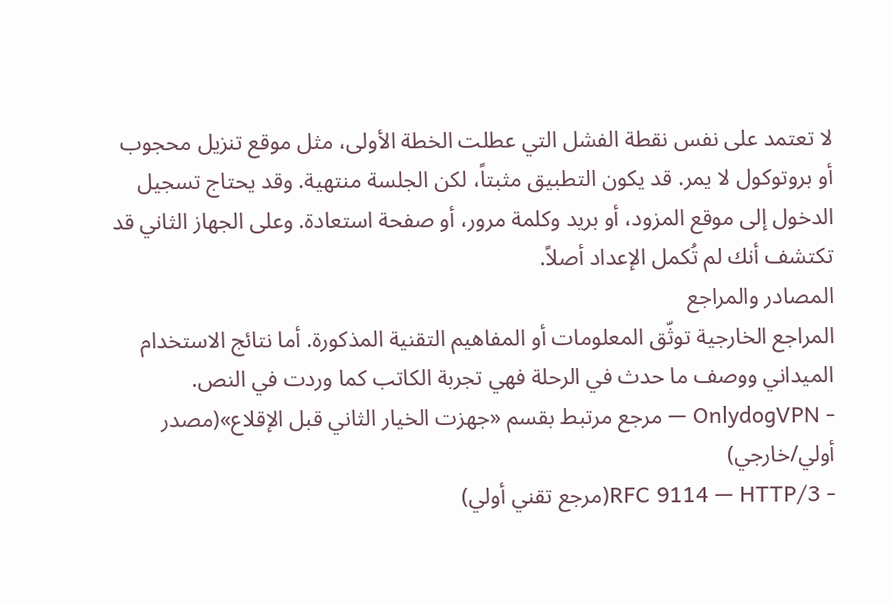لا تعتمد على نفس نقطة الفشل التي عطلت الخطة الأولى، مثل موقع تنزيل محجوب أو بروتوكول لا يمر. قد يكون التطبيق مثبتاً، لكن الجلسة منتهية. وقد يحتاج تسجيل الدخول إلى موقع المزود، أو بريد وكلمة مرور، أو صفحة استعادة. وعلى الجهاز الثاني قد تكتشف أنك لم تُكمل الإعداد أصلاً.
المصادر والمراجع
المراجع الخارجية توثّق المعلومات أو المفاهيم التقنية المذكورة. أما نتائج الاستخدام الميداني ووصف ما حدث في الرحلة فهي تجربة الكاتب كما وردت في النص.
- OnlydogVPN — مرجع مرتبط بقسم «جهزت الخيار الثاني قبل الإقلاع»(مصدر أولي/خارجي)
- RFC 9114 — HTTP/3(مرجع تقني أولي)